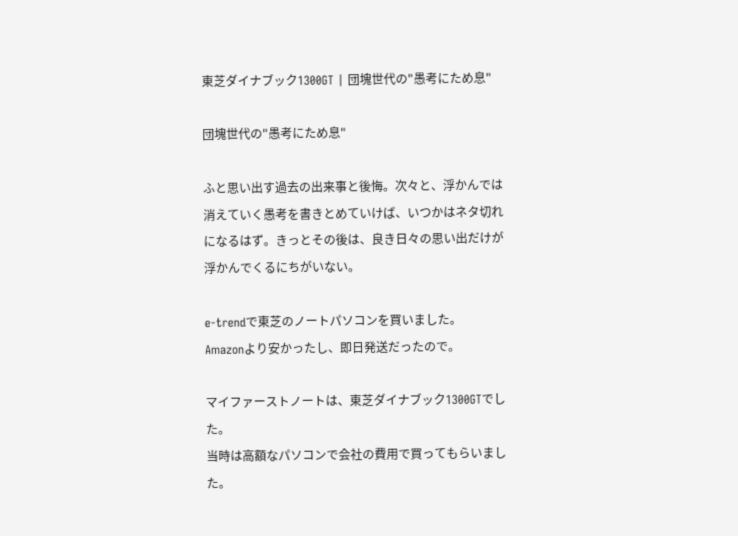東芝ダイナブック1300GT | 団塊世代の"愚考にため息"

団塊世代の"愚考にため息"

ふと思い出す過去の出来事と後悔。次々と、浮かんでは消えていく愚考を書きとめていけば、いつかはネタ切れになるはず。きっとその後は、良き日々の思い出だけが浮かんでくるにちがいない。

e-trendで東芝のノートパソコンを買いました。
Amazonより安かったし、即日発送だったので。

マイファーストノートは、東芝ダイナブック1300GTでした。
当時は高額なパソコンで会社の費用で買ってもらいました。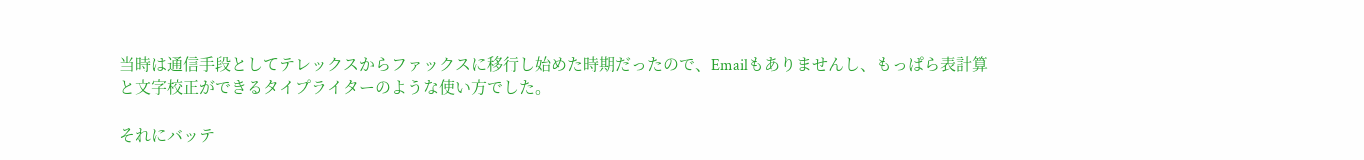当時は通信手段としてテレックスからファックスに移行し始めた時期だったので、Emailもありませんし、もっぱら表計算と文字校正ができるタイプライターのような使い方でした。

それにバッテ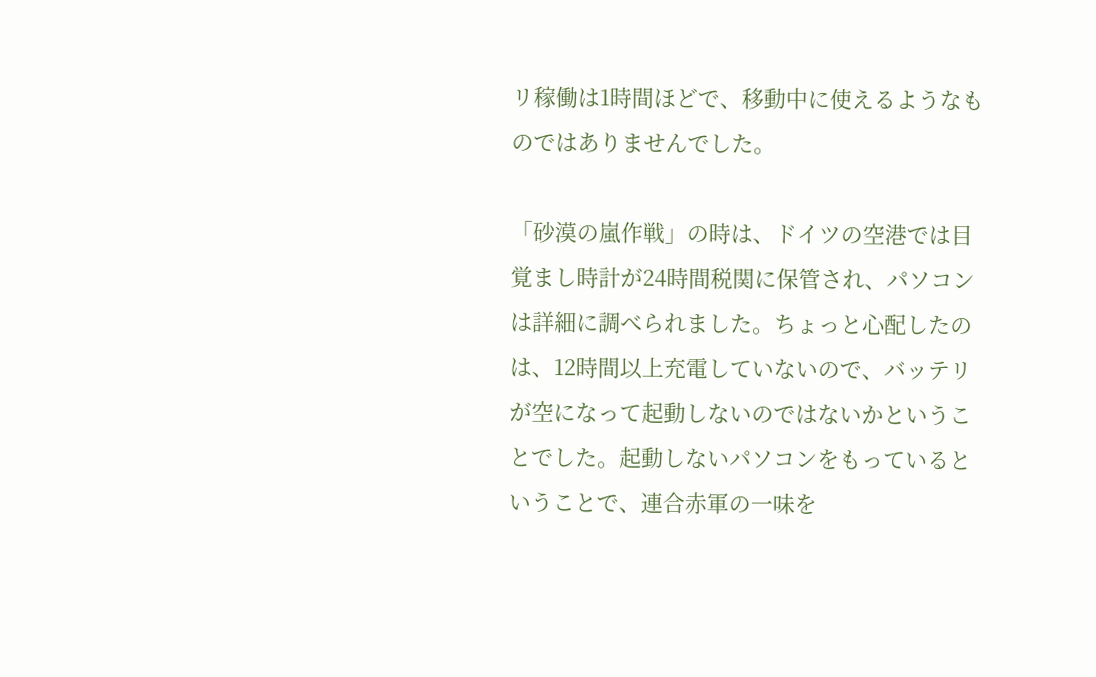リ稼働は1時間ほどで、移動中に使えるようなものではありませんでした。

「砂漠の嵐作戦」の時は、ドイツの空港では目覚まし時計が24時間税関に保管され、パソコンは詳細に調べられました。ちょっと心配したのは、12時間以上充電していないので、バッテリが空になって起動しないのではないかということでした。起動しないパソコンをもっているということで、連合赤軍の一味を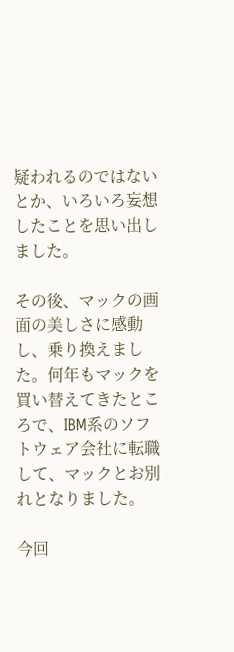疑われるのではないとか、いろいろ妄想したことを思い出しました。

その後、マックの画面の美しさに感動し、乗り換えました。何年もマックを買い替えてきたところで、IBM系のソフトウェア会社に転職して、マックとお別れとなりました。

今回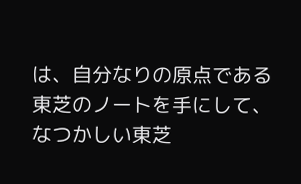は、自分なりの原点である東芝のノートを手にして、なつかしい東芝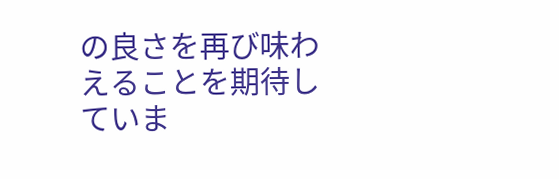の良さを再び味わえることを期待していま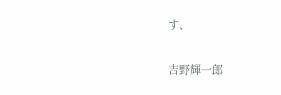す、

吉野輝一郎